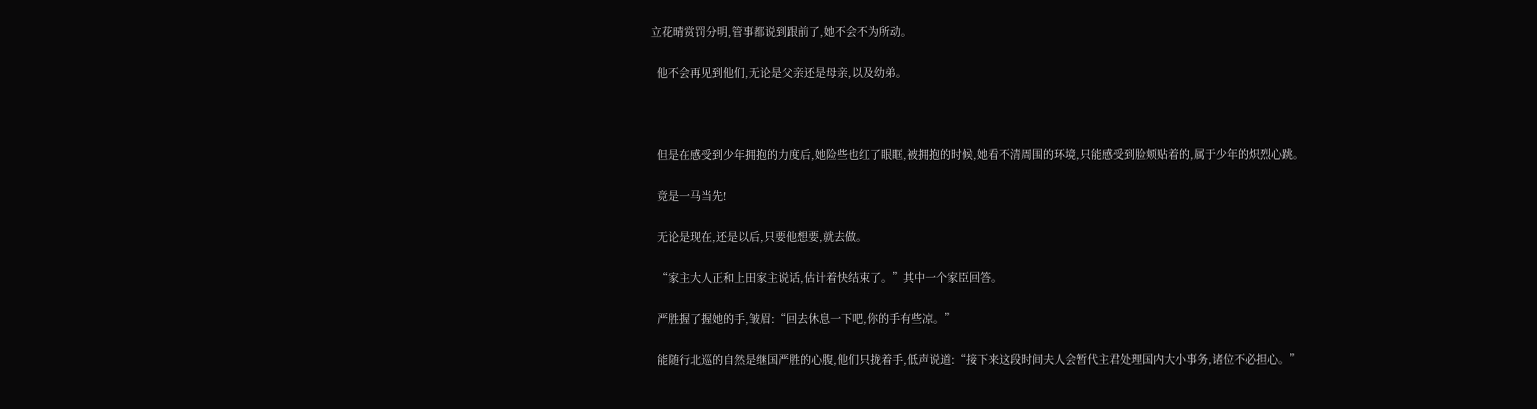立花晴赏罚分明,管事都说到跟前了,她不会不为所动。

  他不会再见到他们,无论是父亲还是母亲,以及幼弟。



  但是在感受到少年拥抱的力度后,她险些也红了眼眶,被拥抱的时候,她看不清周围的环境,只能感受到脸颊贴着的,属于少年的炽烈心跳。

  竟是一马当先!

  无论是现在,还是以后,只要他想要,就去做。

  “家主大人正和上田家主说话,估计着快结束了。”其中一个家臣回答。

  严胜握了握她的手,皱眉:“回去休息一下吧,你的手有些凉。”

  能随行北巡的自然是继国严胜的心腹,他们只拢着手,低声说道:“接下来这段时间夫人会暂代主君处理国内大小事务,诸位不必担心。”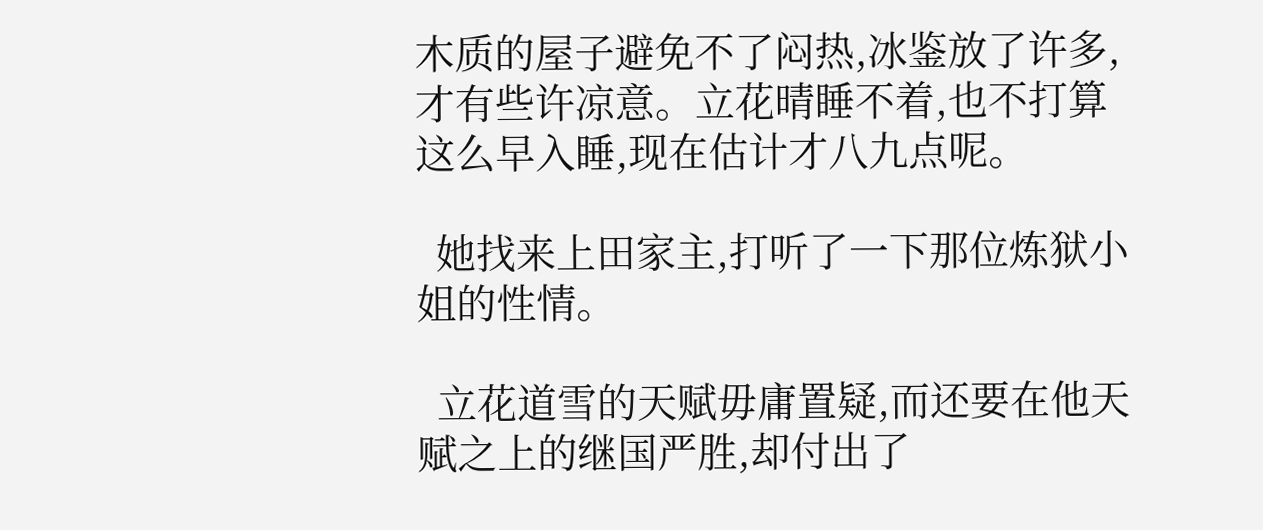木质的屋子避免不了闷热,冰鉴放了许多,才有些许凉意。立花晴睡不着,也不打算这么早入睡,现在估计才八九点呢。

  她找来上田家主,打听了一下那位炼狱小姐的性情。

  立花道雪的天赋毋庸置疑,而还要在他天赋之上的继国严胜,却付出了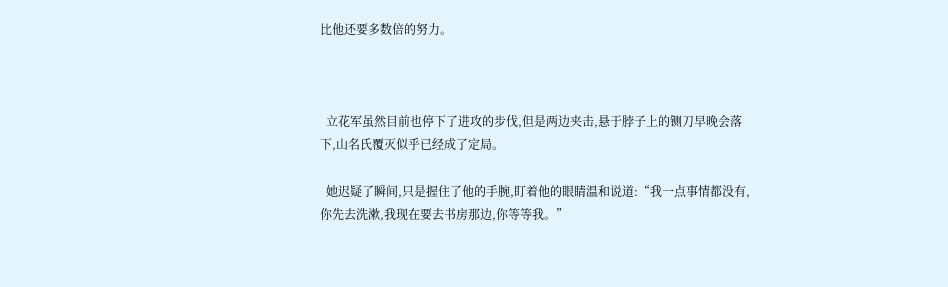比他还要多数倍的努力。



  立花军虽然目前也停下了进攻的步伐,但是两边夹击,悬于脖子上的铡刀早晚会落下,山名氏覆灭似乎已经成了定局。

  她迟疑了瞬间,只是握住了他的手腕,盯着他的眼睛温和说道:“我一点事情都没有,你先去洗漱,我现在要去书房那边,你等等我。”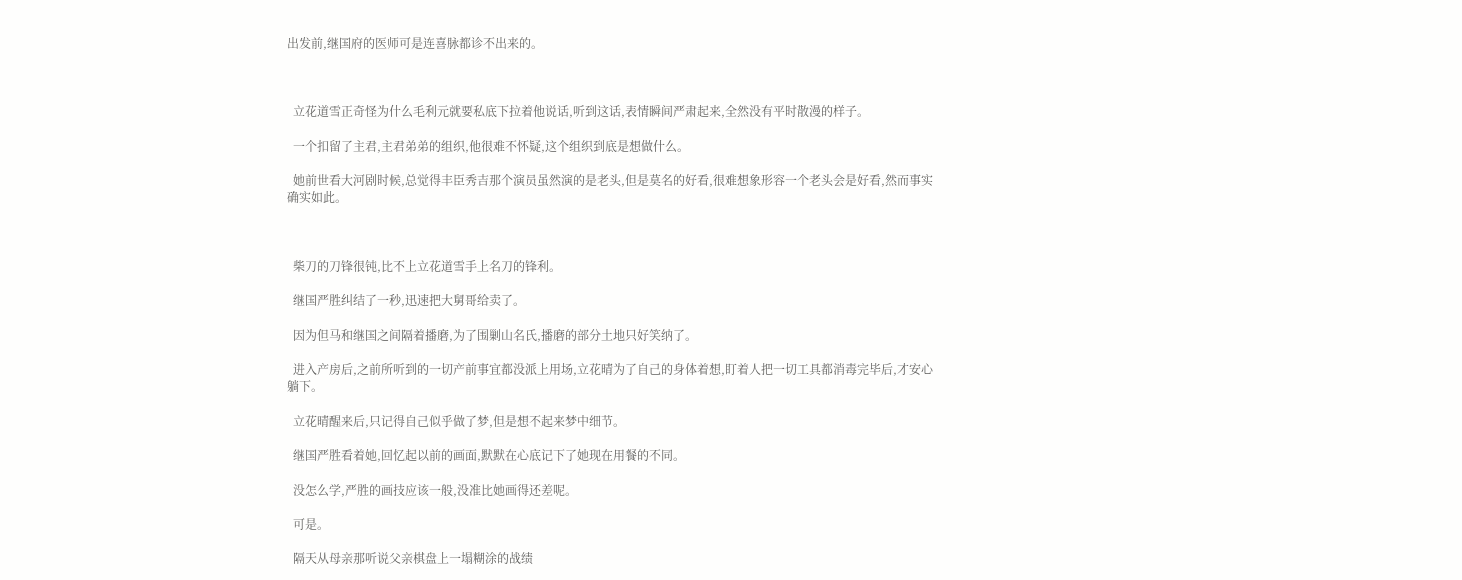出发前,继国府的医师可是连喜脉都诊不出来的。



  立花道雪正奇怪为什么毛利元就要私底下拉着他说话,听到这话,表情瞬间严肃起来,全然没有平时散漫的样子。

  一个扣留了主君,主君弟弟的组织,他很难不怀疑,这个组织到底是想做什么。

  她前世看大河剧时候,总觉得丰臣秀吉那个演员虽然演的是老头,但是莫名的好看,很难想象形容一个老头会是好看,然而事实确实如此。



  柴刀的刀锋很钝,比不上立花道雪手上名刀的锋利。

  继国严胜纠结了一秒,迅速把大舅哥给卖了。

  因为但马和继国之间隔着播磨,为了围剿山名氏,播磨的部分土地只好笑纳了。

  进入产房后,之前所听到的一切产前事宜都没派上用场,立花晴为了自己的身体着想,盯着人把一切工具都消毒完毕后,才安心躺下。

  立花晴醒来后,只记得自己似乎做了梦,但是想不起来梦中细节。

  继国严胜看着她,回忆起以前的画面,默默在心底记下了她现在用餐的不同。

  没怎么学,严胜的画技应该一般,没准比她画得还差呢。

  可是。

  隔天从母亲那听说父亲棋盘上一塌糊涂的战绩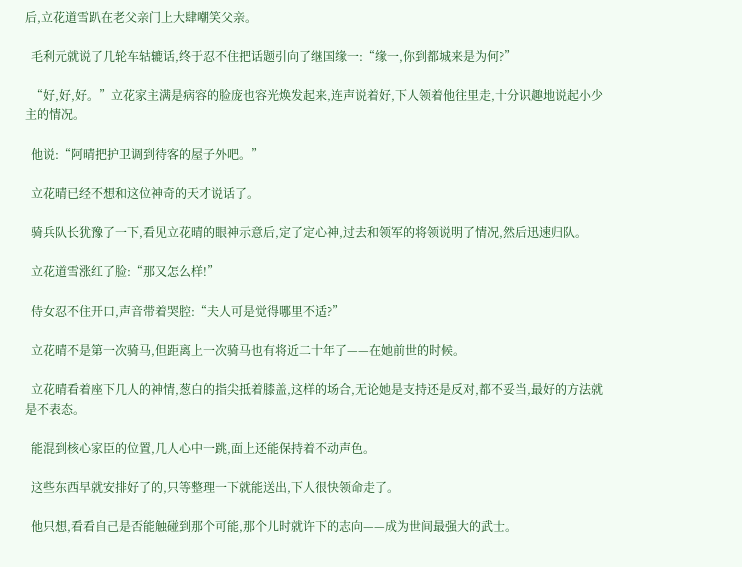后,立花道雪趴在老父亲门上大肆嘲笑父亲。

  毛利元就说了几轮车轱辘话,终于忍不住把话题引向了继国缘一:“缘一,你到都城来是为何?”

  “好,好,好。”立花家主满是病容的脸庞也容光焕发起来,连声说着好,下人领着他往里走,十分识趣地说起小少主的情况。

  他说:“阿晴把护卫调到待客的屋子外吧。”

  立花晴已经不想和这位神奇的天才说话了。

  骑兵队长犹豫了一下,看见立花晴的眼神示意后,定了定心神,过去和领军的将领说明了情况,然后迅速归队。

  立花道雪涨红了脸:“那又怎么样!”

  侍女忍不住开口,声音带着哭腔:“夫人可是觉得哪里不适?”

  立花晴不是第一次骑马,但距离上一次骑马也有将近二十年了——在她前世的时候。

  立花晴看着座下几人的神情,葱白的指尖抵着膝盖,这样的场合,无论她是支持还是反对,都不妥当,最好的方法就是不表态。

  能混到核心家臣的位置,几人心中一跳,面上还能保持着不动声色。

  这些东西早就安排好了的,只等整理一下就能送出,下人很快领命走了。

  他只想,看看自己是否能触碰到那个可能,那个儿时就许下的志向——成为世间最强大的武士。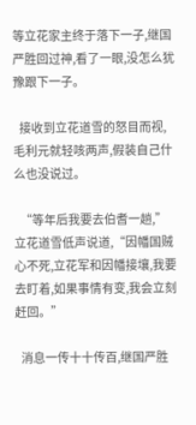等立花家主终于落下一子,继国严胜回过神,看了一眼,没怎么犹豫跟下一子。

  接收到立花道雪的怒目而视,毛利元就轻咳两声,假装自己什么也没说过。

  “等年后我要去伯耆一趟,”立花道雪低声说道,“因幡国贼心不死,立花军和因幡接壤,我要去盯着,如果事情有变,我会立刻赶回。”

  消息一传十十传百,继国严胜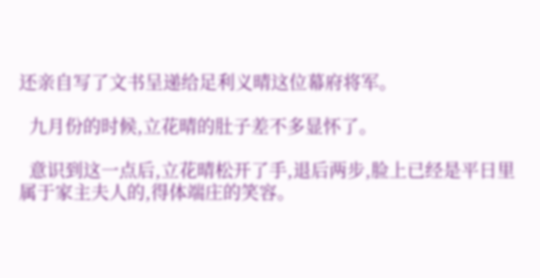还亲自写了文书呈递给足利义晴这位幕府将军。

  九月份的时候,立花晴的肚子差不多显怀了。

  意识到这一点后,立花晴松开了手,退后两步,脸上已经是平日里属于家主夫人的,得体端庄的笑容。